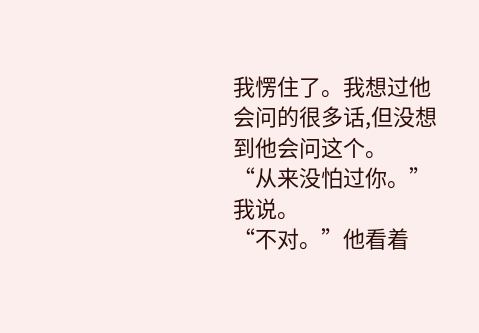我愣住了。我想过他会问的很多话,但没想到他会问这个。
“从来没怕过你。”我说。
“不对。”他看着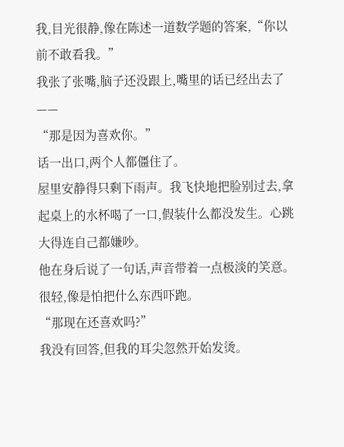我,目光很静,像在陈述一道数学题的答案,“你以前不敢看我。”
我张了张嘴,脑子还没跟上,嘴里的话已经出去了——
“那是因为喜欢你。”
话一出口,两个人都僵住了。
屋里安静得只剩下雨声。我飞快地把脸别过去,拿起桌上的水杯喝了一口,假装什么都没发生。心跳大得连自己都嫌吵。
他在身后说了一句话,声音带着一点极淡的笑意。很轻,像是怕把什么东西吓跑。
“那现在还喜欢吗?”
我没有回答,但我的耳尖忽然开始发烫。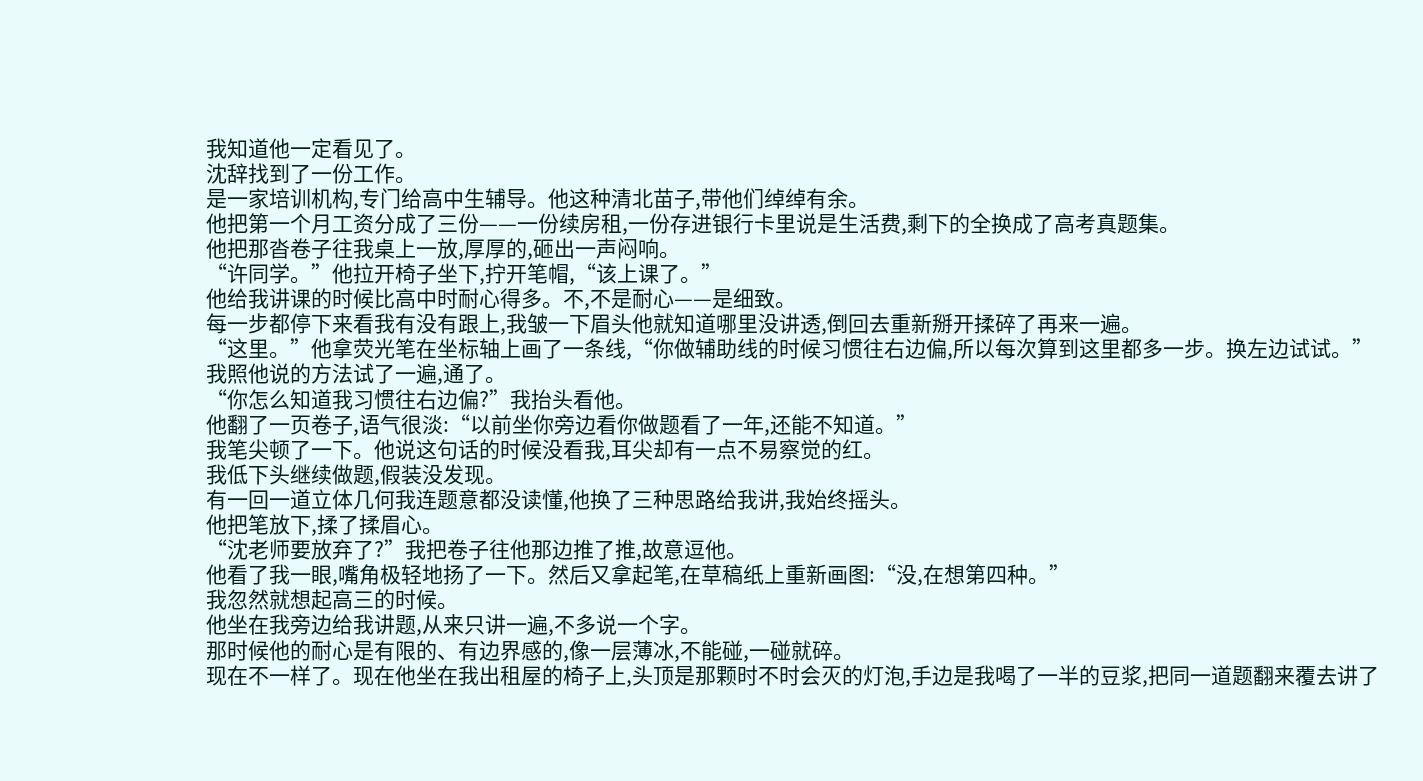我知道他一定看见了。
沈辞找到了一份工作。
是一家培训机构,专门给高中生辅导。他这种清北苗子,带他们绰绰有余。
他把第一个月工资分成了三份——一份续房租,一份存进银行卡里说是生活费,剩下的全换成了高考真题集。
他把那沓卷子往我桌上一放,厚厚的,砸出一声闷响。
“许同学。”他拉开椅子坐下,拧开笔帽,“该上课了。”
他给我讲课的时候比高中时耐心得多。不,不是耐心——是细致。
每一步都停下来看我有没有跟上,我皱一下眉头他就知道哪里没讲透,倒回去重新掰开揉碎了再来一遍。
“这里。”他拿荧光笔在坐标轴上画了一条线,“你做辅助线的时候习惯往右边偏,所以每次算到这里都多一步。换左边试试。”
我照他说的方法试了一遍,通了。
“你怎么知道我习惯往右边偏?”我抬头看他。
他翻了一页卷子,语气很淡:“以前坐你旁边看你做题看了一年,还能不知道。”
我笔尖顿了一下。他说这句话的时候没看我,耳尖却有一点不易察觉的红。
我低下头继续做题,假装没发现。
有一回一道立体几何我连题意都没读懂,他换了三种思路给我讲,我始终摇头。
他把笔放下,揉了揉眉心。
“沈老师要放弃了?”我把卷子往他那边推了推,故意逗他。
他看了我一眼,嘴角极轻地扬了一下。然后又拿起笔,在草稿纸上重新画图:“没,在想第四种。”
我忽然就想起高三的时候。
他坐在我旁边给我讲题,从来只讲一遍,不多说一个字。
那时候他的耐心是有限的、有边界感的,像一层薄冰,不能碰,一碰就碎。
现在不一样了。现在他坐在我出租屋的椅子上,头顶是那颗时不时会灭的灯泡,手边是我喝了一半的豆浆,把同一道题翻来覆去讲了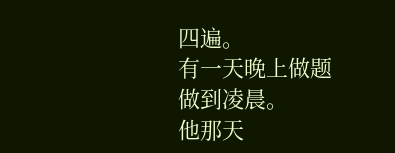四遍。
有一天晚上做题做到凌晨。
他那天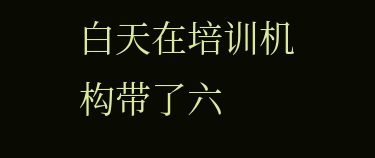白天在培训机构带了六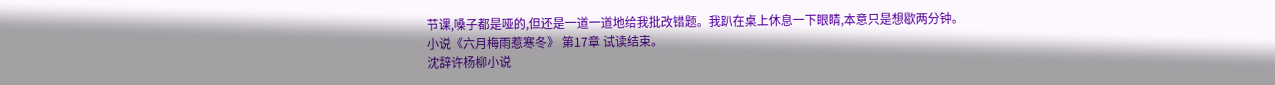节课,嗓子都是哑的,但还是一道一道地给我批改错题。我趴在桌上休息一下眼睛,本意只是想歇两分钟。
小说《六月梅雨惹寒冬》 第17章 试读结束。
沈辞许杨柳小说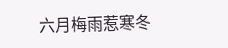六月梅雨惹寒冬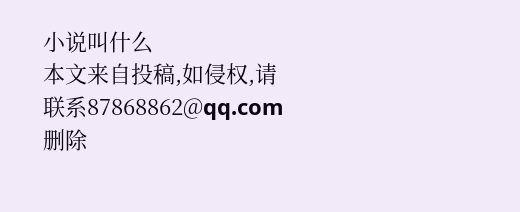小说叫什么
本文来自投稿,如侵权,请联系87868862@qq.com删除